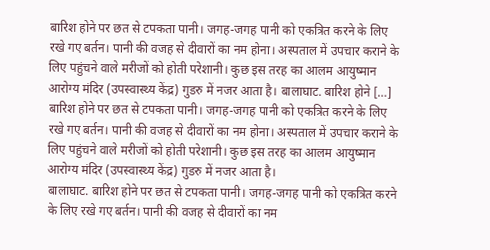बारिश होने पर छत से टपकता पानी। जगह-जगह पानी को एकत्रित करने के लिए रखे गए बर्तन। पानी की वजह से दीवारों का नम होना। अस्पताल में उपचार कराने के लिए पहुंचने वाले मरीजों को होती परेशानी। कुछ इस तरह का आलम आयुष्मान आरोग्य मंदिर (उपस्वास्थ्य केंद्र) गुडरु में नजर आता है। बालाघाट. बारिश होने […]
बारिश होने पर छत से टपकता पानी। जगह-जगह पानी को एकत्रित करने के लिए रखे गए बर्तन। पानी की वजह से दीवारों का नम होना। अस्पताल में उपचार कराने के लिए पहुंचने वाले मरीजों को होती परेशानी। कुछ इस तरह का आलम आयुष्मान आरोग्य मंदिर (उपस्वास्थ्य केंद्र) गुडरु में नजर आता है।
बालाघाट. बारिश होने पर छत से टपकता पानी। जगह-जगह पानी को एकत्रित करने के लिए रखे गए बर्तन। पानी की वजह से दीवारों का नम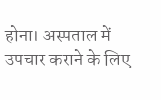होना। अस्पताल में उपचार कराने के लिए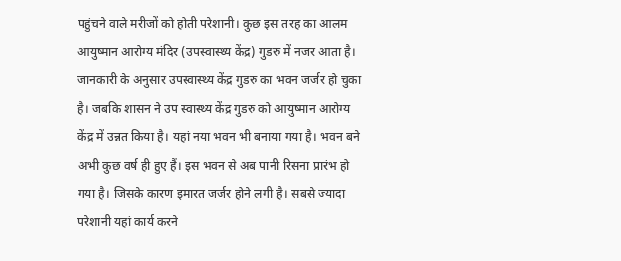पहुंचने वाले मरीजों को होती परेशानी। कुछ इस तरह का आलम आयुष्मान आरोग्य मंदिर (उपस्वास्थ्य केंद्र) गुडरु में नजर आता है।
जानकारी के अनुसार उपस्वास्थ्य केंद्र गुडरु का भवन जर्जर हो चुका है। जबकि शासन ने उप स्वास्थ्य केंद्र गुडरु को आयुष्मान आरोग्य केंद्र में उन्नत किया है। यहां नया भवन भी बनाया गया है। भवन बने अभी कुछ वर्ष ही हुए हैं। इस भवन से अब पानी रिसना प्रारंभ हो गया है। जिसके कारण इमारत जर्जर होने लगी है। सबसे ज्यादा परेशानी यहां कार्य करने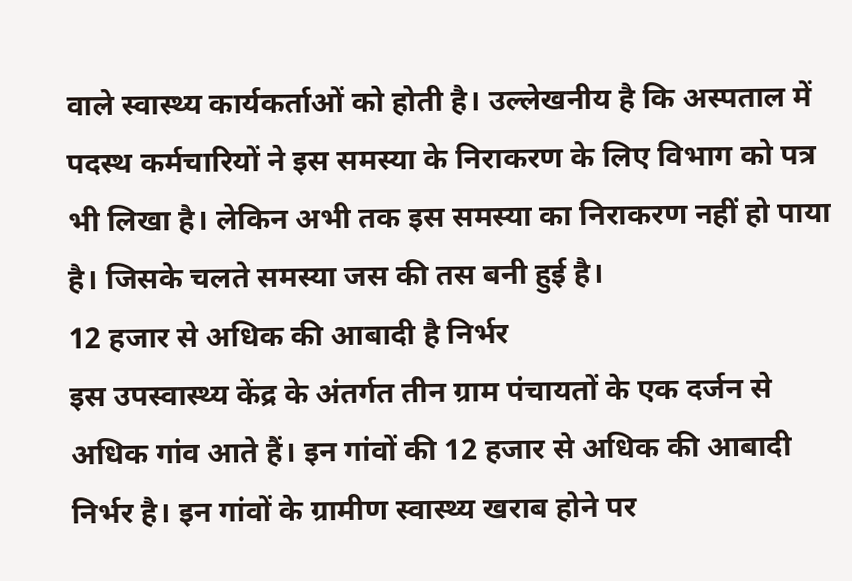वाले स्वास्थ्य कार्यकर्ताओं को होती है। उल्लेखनीय है कि अस्पताल में पदस्थ कर्मचारियों ने इस समस्या के निराकरण के लिए विभाग को पत्र भी लिखा है। लेकिन अभी तक इस समस्या का निराकरण नहीं हो पाया है। जिसके चलते समस्या जस की तस बनी हुई है।
12 हजार से अधिक की आबादी है निर्भर
इस उपस्वास्थ्य केंद्र के अंतर्गत तीन ग्राम पंचायतों के एक दर्जन से अधिक गांव आते हैं। इन गांवों की 12 हजार से अधिक की आबादी निर्भर है। इन गांवों के ग्रामीण स्वास्थ्य खराब होने पर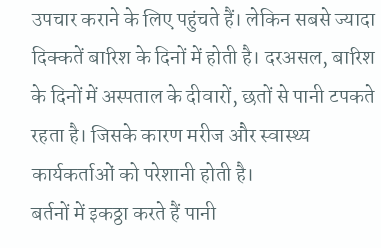उपचार कराने के लिए पहुंचते हैं। लेकिन सबसे ज्यादा दिक्कतें बारिश के दिनों में होती है। दरअसल, बारिश के दिनों में अस्पताल के दीवारों, छतों से पानी टपकते रहता है। जिसके कारण मरीज और स्वास्थ्य कार्यकर्ताओं को परेशानी होती है।
बर्तनों में इकठ्ठा करते हैं पानी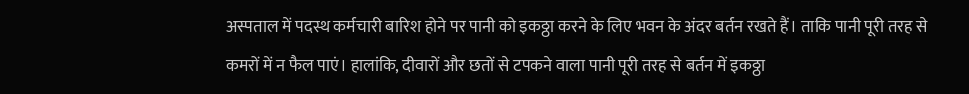अस्पताल में पदस्थ कर्मचारी बारिश होने पर पानी को इकठ्ठा करने के लिए भवन के अंदर बर्तन रखते हैं। ताकि पानी पूरी तरह से कमरों में न फैल पाएं। हालांकि, दीवारों और छतों से टपकने वाला पानी पूरी तरह से बर्तन में इकठ्ठा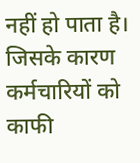नहीं हो पाता है। जिसके कारण कर्मचारियों को काफी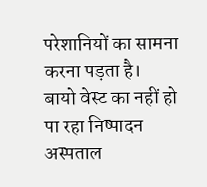परेशानियों का सामना करना पड़ता है।
बायो वेस्ट का नहीं हो पा रहा निष्पादन
अस्पताल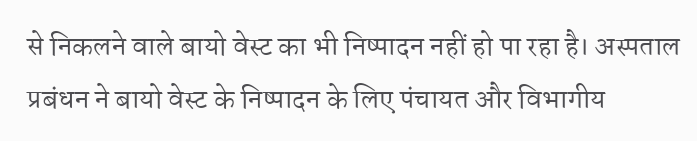से निकलने वाले बायो वेस्ट का भी निष्पादन नहीं हो पा रहा है। अस्पताल प्रबंधन ने बायो वेस्ट के निष्पादन के लिए पंचायत और विभागीय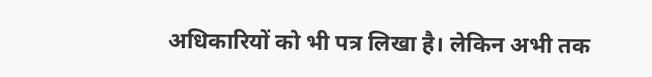अधिकारियों को भी पत्र लिखा है। लेकिन अभी तक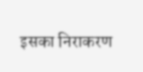इसका निराकरण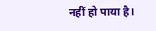नहीं हो पाया है।